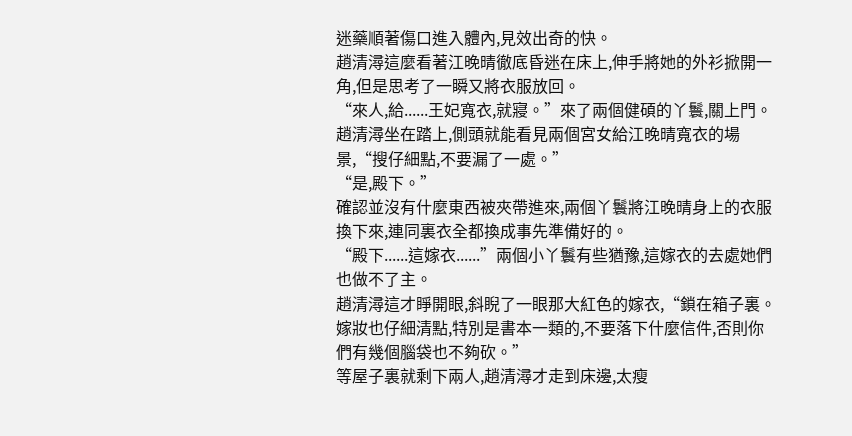迷藥順著傷口進入體內,見效出奇的快。
趙清潯這麼看著江晚晴徹底昏迷在床上,伸手將她的外衫掀開一角,但是思考了一瞬又將衣服放回。
“來人,給......王妃寬衣,就寢。”來了兩個健碩的丫鬟,關上門。
趙清潯坐在踏上,側頭就能看見兩個宮女給江晚晴寬衣的場景,“搜仔細點,不要漏了一處。”
“是,殿下。”
確認並沒有什麼東西被夾帶進來,兩個丫鬟將江晚晴身上的衣服換下來,連同裏衣全都換成事先準備好的。
“殿下......這嫁衣......”兩個小丫鬟有些猶豫,這嫁衣的去處她們也做不了主。
趙清潯這才睜開眼,斜睨了一眼那大紅色的嫁衣,“鎖在箱子裏。嫁妝也仔細清點,特別是書本一類的,不要落下什麼信件,否則你們有幾個腦袋也不夠砍。”
等屋子裏就剩下兩人,趙清潯才走到床邊,太瘦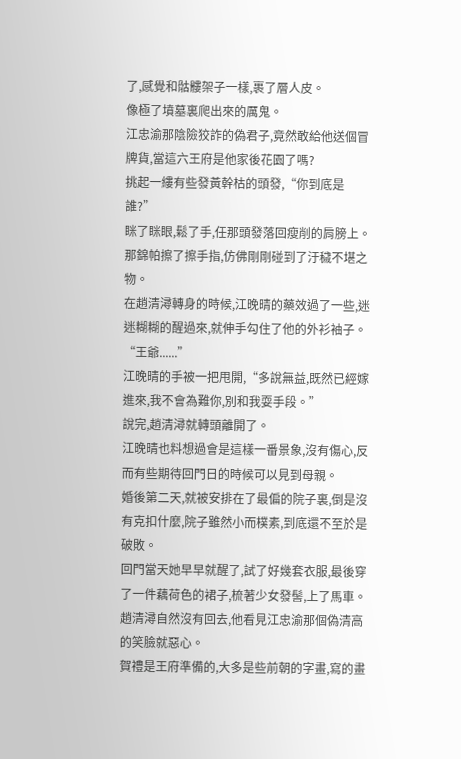了,感覺和骷髏架子一樣,裹了層人皮。
像極了墳墓裏爬出來的厲鬼。
江忠渝那陰險狡詐的偽君子,竟然敢給他送個冒牌貨,當這六王府是他家後花園了嗎?
挑起一縷有些發黃幹枯的頭發,“你到底是誰?”
眯了眯眼,鬆了手,任那頭發落回瘦削的肩膀上。
那錦帕擦了擦手指,仿佛剛剛碰到了汙穢不堪之物。
在趙清潯轉身的時候,江晚晴的藥效過了一些,迷迷糊糊的醒過來,就伸手勾住了他的外衫袖子。
“王爺......”
江晚晴的手被一把甩開,“多說無益,既然已經嫁進來,我不會為難你,別和我耍手段。”
說完,趙清潯就轉頭離開了。
江晚晴也料想過會是這樣一番景象,沒有傷心,反而有些期待回門日的時候可以見到母親。
婚後第二天,就被安排在了最偏的院子裏,倒是沒有克扣什麼,院子雖然小而樸素,到底還不至於是破敗。
回門當天她早早就醒了,試了好幾套衣服,最後穿了一件藕荷色的裙子,梳著少女發髻,上了馬車。
趙清潯自然沒有回去,他看見江忠渝那個偽清高的笑臉就惡心。
賀禮是王府準備的,大多是些前朝的字畫,寫的畫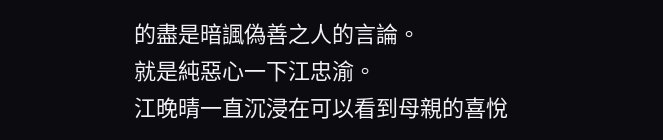的盡是暗諷偽善之人的言論。
就是純惡心一下江忠渝。
江晚晴一直沉浸在可以看到母親的喜悅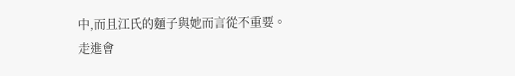中,而且江氏的麵子與她而言從不重要。
走進會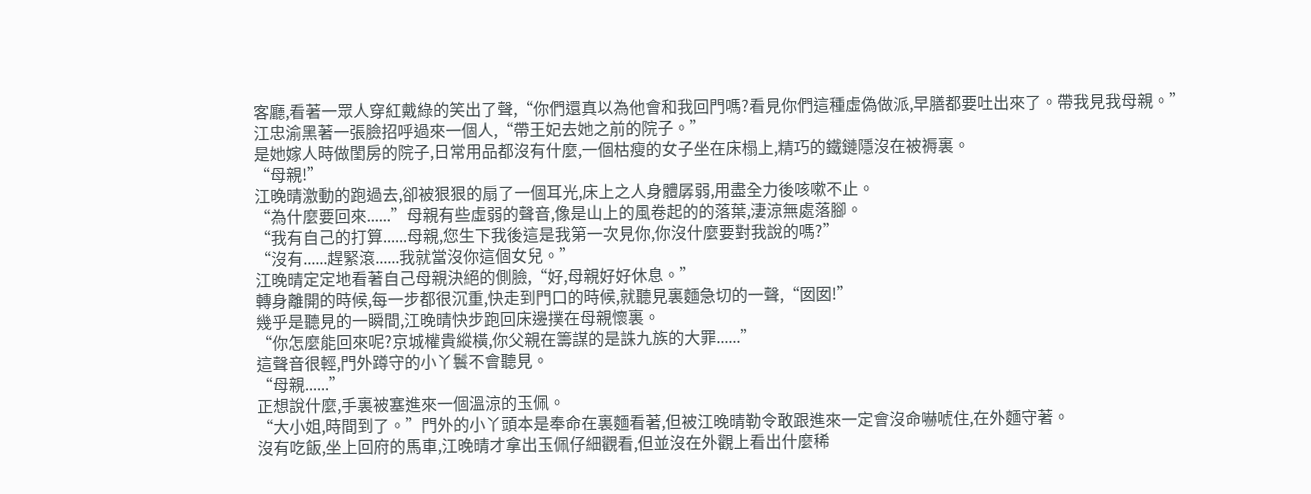客廳,看著一眾人穿紅戴綠的笑出了聲,“你們還真以為他會和我回門嗎?看見你們這種虛偽做派,早膳都要吐出來了。帶我見我母親。”
江忠渝黑著一張臉招呼過來一個人,“帶王妃去她之前的院子。”
是她嫁人時做閨房的院子,日常用品都沒有什麼,一個枯瘦的女子坐在床榻上,精巧的鐵鏈隱沒在被褥裏。
“母親!”
江晚晴激動的跑過去,卻被狠狠的扇了一個耳光,床上之人身體孱弱,用盡全力後咳嗽不止。
“為什麼要回來......”母親有些虛弱的聲音,像是山上的風卷起的的落葉,淒涼無處落腳。
“我有自己的打算......母親,您生下我後這是我第一次見你,你沒什麼要對我說的嗎?”
“沒有......趕緊滾......我就當沒你這個女兒。”
江晚晴定定地看著自己母親決絕的側臉,“好,母親好好休息。”
轉身離開的時候,每一步都很沉重,快走到門口的時候,就聽見裏麵急切的一聲,“囡囡!”
幾乎是聽見的一瞬間,江晚晴快步跑回床邊撲在母親懷裏。
“你怎麼能回來呢?京城權貴縱橫,你父親在籌謀的是誅九族的大罪......”
這聲音很輕,門外蹲守的小丫鬟不會聽見。
“母親......”
正想說什麼,手裏被塞進來一個溫涼的玉佩。
“大小姐,時間到了。”門外的小丫頭本是奉命在裏麵看著,但被江晚晴勒令敢跟進來一定會沒命嚇唬住,在外麵守著。
沒有吃飯,坐上回府的馬車,江晚晴才拿出玉佩仔細觀看,但並沒在外觀上看出什麼稀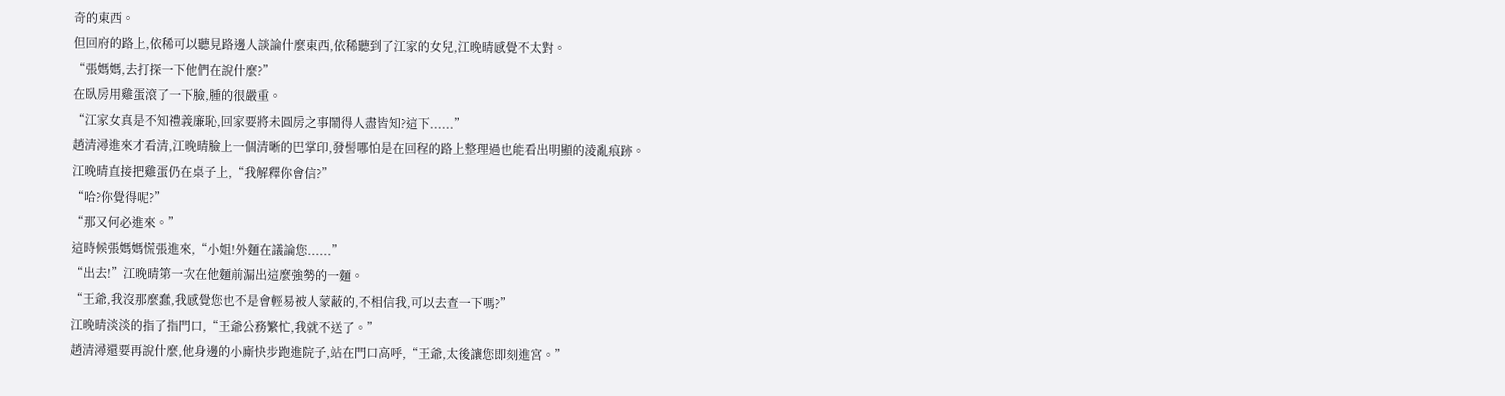奇的東西。
但回府的路上,依稀可以聽見路邊人談論什麼東西,依稀聽到了江家的女兒,江晚晴感覺不太對。
“張媽媽,去打探一下他們在說什麼?”
在臥房用雞蛋滾了一下臉,腫的很嚴重。
“江家女真是不知禮義廉恥,回家要將未圓房之事鬧得人盡皆知?這下......”
趙清潯進來才看清,江晚晴臉上一個清晰的巴掌印,發髻哪怕是在回程的路上整理過也能看出明顯的淩亂痕跡。
江晚晴直接把雞蛋仍在桌子上,“我解釋你會信?”
“哈?你覺得呢?”
“那又何必進來。”
這時候張媽媽慌張進來,“小姐!外麵在議論您......”
“出去!”江晚晴第一次在他麵前漏出這麼強勢的一麵。
“王爺,我沒那麼蠢,我感覺您也不是會輕易被人蒙蔽的,不相信我,可以去查一下嗎?”
江晚晴淡淡的指了指門口,“王爺公務繁忙,我就不送了。”
趙清潯還要再說什麼,他身邊的小廝快步跑進院子,站在門口高呼,“王爺,太後讓您即刻進宮。”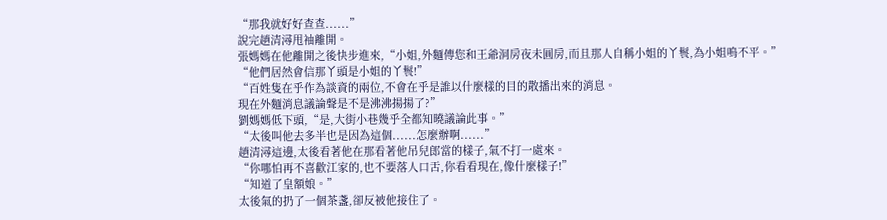“那我就好好查查......”
說完趙清潯甩袖離開。
張媽媽在他離開之後快步進來,“小姐,外麵傳您和王爺洞房夜未圓房,而且那人自稱小姐的丫鬟,為小姐鳴不平。”
“他們居然會信那丫頭是小姐的丫鬟!”
“百姓隻在乎作為談資的兩位,不會在乎是誰以什麼樣的目的散播出來的消息。
現在外麵消息議論聲是不是沸沸揚揚了?”
劉媽媽低下頭,“是,大街小巷幾乎全都知曉議論此事。”
“太後叫他去多半也是因為這個......怎麼辦啊......”
趙清潯這邊,太後看著他在那看著他吊兒郎當的樣子,氣不打一處來。
“你哪怕再不喜歡江家的,也不要落人口舌,你看看現在,像什麼樣子!”
“知道了皇額娘。”
太後氣的扔了一個茶盞,卻反被他接住了。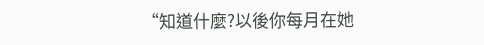“知道什麼?以後你每月在她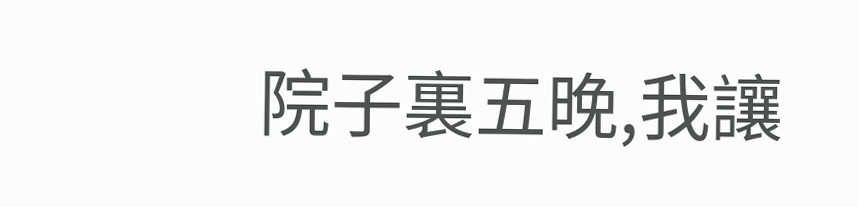院子裏五晚,我讓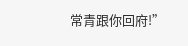常青跟你回府!”